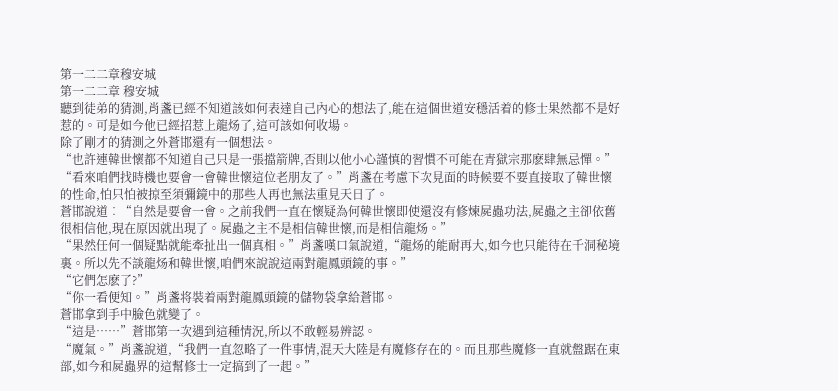第一二二章穆安城
第一二二章 穆安城
聽到徒弟的猜測,肖盞已經不知道該如何表達自己內心的想法了,能在這個世道安穩活着的修士果然都不是好惹的。可是如今他已經招惹上龍炀了,這可該如何收場。
除了剛才的猜測之外蒼邯還有一個想法。
“也許連韓世懷都不知道自己只是一張擋箭牌,否則以他小心謹慎的習慣不可能在青獄宗那麽肆無忌憚。”
“看來咱們找時機也要會一會韓世懷這位老朋友了。”肖盞在考慮下次見面的時候要不要直接取了韓世懷的性命,怕只怕被掠至須彌鏡中的那些人再也無法重見天日了。
蒼邯說道︰“自然是要會一會。之前我們一直在懷疑為何韓世懷即使還沒有修煉屍蟲功法,屍蟲之主卻依舊很相信他,現在原因就出現了。屍蟲之主不是相信韓世懷,而是相信龍炀。”
“果然任何一個疑點就能牽扯出一個真相。”肖盞嘆口氣說道,“龍炀的能耐再大,如今也只能待在千洞秘境裏。所以先不談龍炀和韓世懷,咱們來說說這兩對龍鳳頭鏡的事。”
“它們怎麽了?”
“你一看便知。”肖盞将裝着兩對龍鳳頭鏡的儲物袋拿給蒼邯。
蒼邯拿到手中臉色就變了。
“這是……”蒼邯第一次遇到這種情況,所以不敢輕易辨認。
“魔氣。”肖盞說道,“我們一直忽略了一件事情,混天大陸是有魔修存在的。而且那些魔修一直就盤踞在東部,如今和屍蟲界的這幫修士一定搞到了一起。”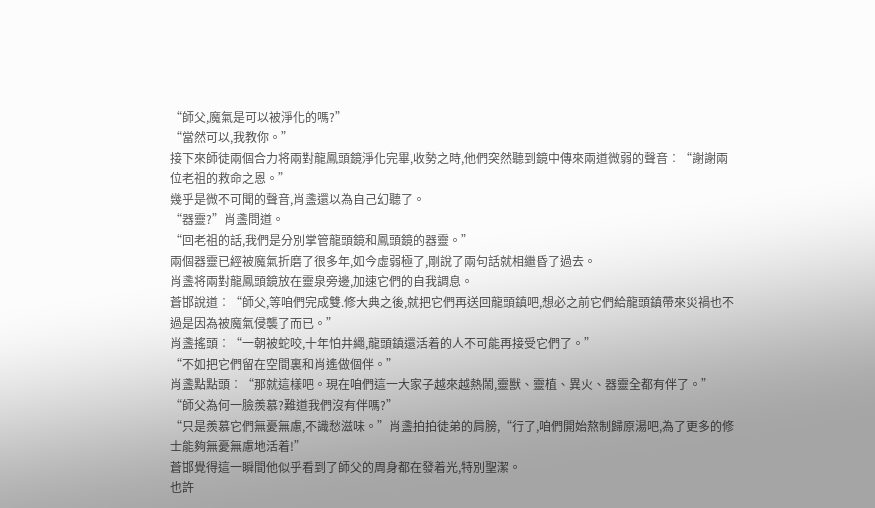“師父,魔氣是可以被淨化的嗎?”
“當然可以,我教你。”
接下來師徒兩個合力将兩對龍鳳頭鏡淨化完畢,收勢之時,他們突然聽到鏡中傳來兩道微弱的聲音︰“謝謝兩位老祖的救命之恩。”
幾乎是微不可聞的聲音,肖盞還以為自己幻聽了。
“器靈?”肖盞問道。
“回老祖的話,我們是分別掌管龍頭鏡和鳳頭鏡的器靈。”
兩個器靈已經被魔氣折磨了很多年,如今虛弱極了,剛說了兩句話就相繼昏了過去。
肖盞将兩對龍鳳頭鏡放在靈泉旁邊,加速它們的自我調息。
蒼邯說道︰“師父,等咱們完成雙.修大典之後,就把它們再送回龍頭鎮吧,想必之前它們給龍頭鎮帶來災禍也不過是因為被魔氣侵襲了而已。”
肖盞搖頭︰“一朝被蛇咬,十年怕井繩,龍頭鎮還活着的人不可能再接受它們了。”
“不如把它們留在空間裏和肖遙做個伴。”
肖盞點點頭︰“那就這樣吧。現在咱們這一大家子越來越熱鬧,靈獸、靈植、異火、器靈全都有伴了。”
“師父為何一臉羨慕?難道我們沒有伴嗎?”
“只是羨慕它們無憂無慮,不識愁滋味。”肖盞拍拍徒弟的肩膀,“行了,咱們開始熬制歸原湯吧,為了更多的修士能夠無憂無慮地活着!”
蒼邯覺得這一瞬間他似乎看到了師父的周身都在發着光,特別聖潔。
也許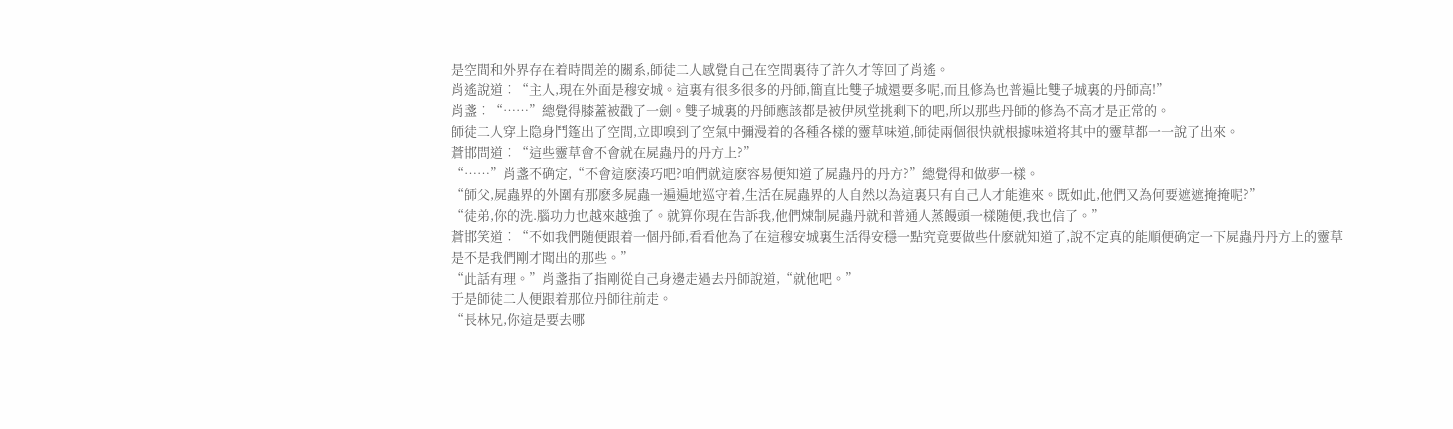是空間和外界存在着時間差的關系,師徒二人感覺自己在空間裏待了許久才等回了肖遙。
肖遙說道︰“主人,現在外面是穆安城。這裏有很多很多的丹師,簡直比雙子城還要多呢,而且修為也普遍比雙子城裏的丹師高!”
肖盞︰“……”總覺得膝蓋被戳了一劍。雙子城裏的丹師應該都是被伊夙堂挑剩下的吧,所以那些丹師的修為不高才是正常的。
師徒二人穿上隐身鬥篷出了空間,立即嗅到了空氣中彌漫着的各種各樣的靈草味道,師徒兩個很快就根據味道将其中的靈草都一一說了出來。
蒼邯問道︰“這些靈草會不會就在屍蟲丹的丹方上?”
“……”肖盞不确定,“不會這麽湊巧吧?咱們就這麽容易便知道了屍蟲丹的丹方?”總覺得和做夢一樣。
“師父,屍蟲界的外圍有那麽多屍蟲一遍遍地巡守着,生活在屍蟲界的人自然以為這裏只有自己人才能進來。既如此,他們又為何要遮遮掩掩呢?”
“徒弟,你的洗.腦功力也越來越強了。就算你現在告訴我,他們煉制屍蟲丹就和普通人蒸饅頭一樣随便,我也信了。”
蒼邯笑道︰“不如我們随便跟着一個丹師,看看他為了在這穆安城裏生活得安穩一點究竟要做些什麽就知道了,說不定真的能順便确定一下屍蟲丹丹方上的靈草是不是我們剛才聞出的那些。”
“此話有理。”肖盞指了指剛從自己身邊走過去丹師說道,“就他吧。”
于是師徒二人便跟着那位丹師往前走。
“長林兄,你這是要去哪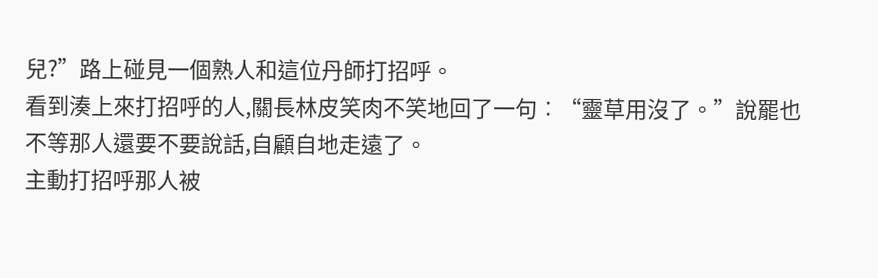兒?”路上碰見一個熟人和這位丹師打招呼。
看到湊上來打招呼的人,關長林皮笑肉不笑地回了一句︰“靈草用沒了。”說罷也不等那人還要不要說話,自顧自地走遠了。
主動打招呼那人被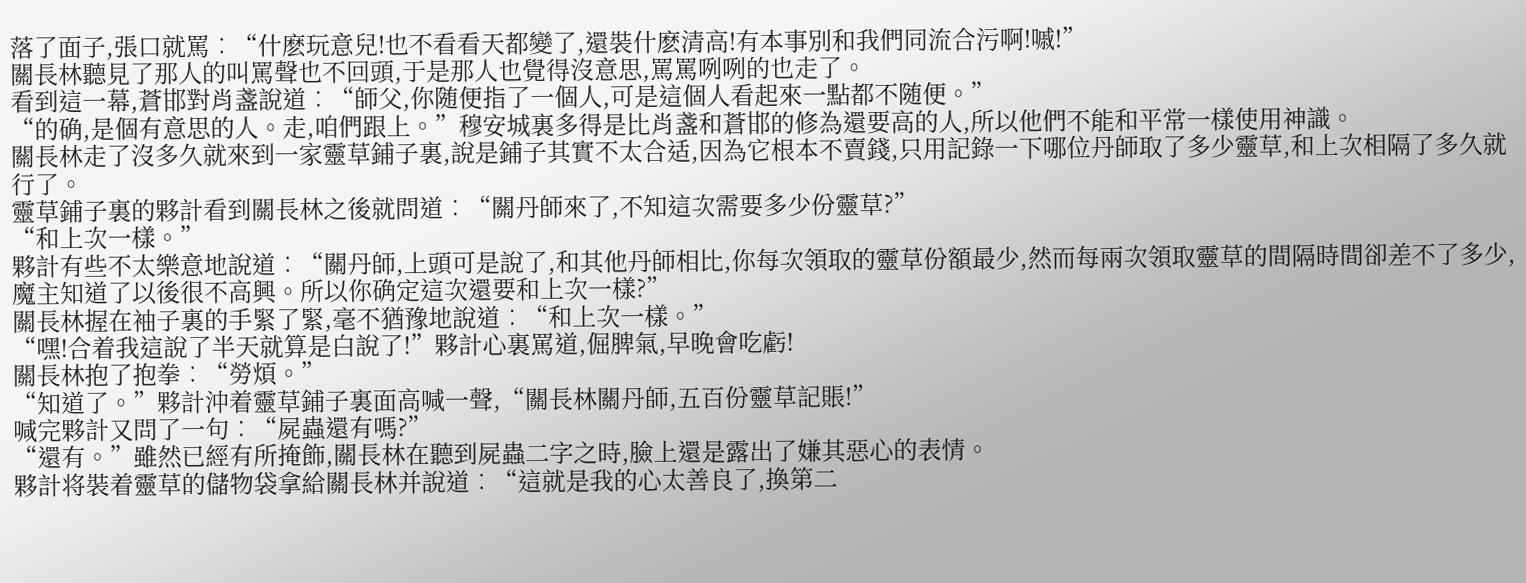落了面子,張口就罵︰“什麽玩意兒!也不看看天都變了,還裝什麽清高!有本事別和我們同流合污啊!嘁!”
關長林聽見了那人的叫罵聲也不回頭,于是那人也覺得沒意思,罵罵咧咧的也走了。
看到這一幕,蒼邯對肖盞說道︰“師父,你随便指了一個人,可是這個人看起來一點都不随便。”
“的确,是個有意思的人。走,咱們跟上。”穆安城裏多得是比肖盞和蒼邯的修為還要高的人,所以他們不能和平常一樣使用神識。
關長林走了沒多久就來到一家靈草鋪子裏,說是鋪子其實不太合适,因為它根本不賣錢,只用記錄一下哪位丹師取了多少靈草,和上次相隔了多久就行了。
靈草鋪子裏的夥計看到關長林之後就問道︰“關丹師來了,不知這次需要多少份靈草?”
“和上次一樣。”
夥計有些不太樂意地說道︰“關丹師,上頭可是說了,和其他丹師相比,你每次領取的靈草份額最少,然而每兩次領取靈草的間隔時間卻差不了多少,魔主知道了以後很不高興。所以你确定這次還要和上次一樣?”
關長林握在袖子裏的手緊了緊,毫不猶豫地說道︰“和上次一樣。”
“嘿!合着我這說了半天就算是白說了!”夥計心裏罵道,倔脾氣,早晚會吃虧!
關長林抱了抱拳︰“勞煩。”
“知道了。”夥計沖着靈草鋪子裏面高喊一聲,“關長林關丹師,五百份靈草記賬!”
喊完夥計又問了一句︰“屍蟲還有嗎?”
“還有。”雖然已經有所掩飾,關長林在聽到屍蟲二字之時,臉上還是露出了嫌其惡心的表情。
夥計将裝着靈草的儲物袋拿給關長林并說道︰“這就是我的心太善良了,換第二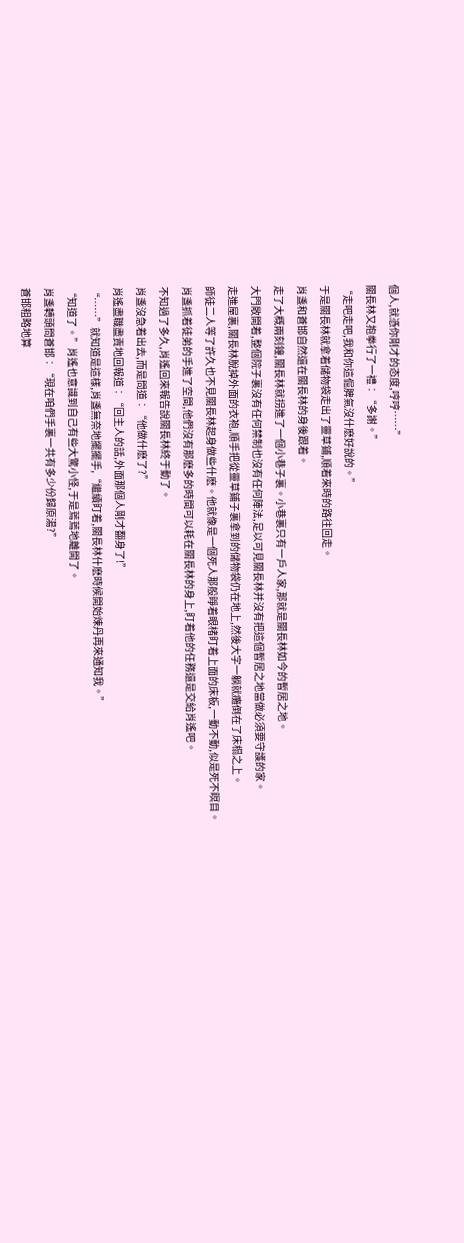個人,就憑你剛才的态度,哼哼……”
關長林又抱拳行了一禮︰“多謝。”
“走吧走吧,我和你這倔脾氣沒什麽好說的。”
于是關長林就拿着儲物袋走出了靈草鋪,順着來時的路往回走。
肖盞和蒼邯自然還在關長林的身後跟着。
走了大概兩刻鐘,關長林就拐進了一個小巷子裏。小巷裏只有一戶人家,那就是關長林如今的暫居之地。
大門敞開着,整個院子裏沒有任何禁制也沒有任何陣法,足以可見關長林并沒有把這個暫居之地當做必須要守護的家。
走進屋裏,關長林脫掉外面的衣袍,順手把從靈草鋪子裏拿到的儲物袋仍在地上,然後大字一躺就癱倒在了床榻之上。
師徒二人等了許久也不見關長林起身做些什麽。他就像是一個死人那般睜着眼楮盯着上面的床板,一動不動,似是死不瞑目。
肖盞抓着徒弟的手進了空間,他們沒有那麽多的時間可以耗在關長林的身上,盯着他的任務還是交給肖遙吧。
不知過了多久,肖遙回來報告說關長林終于動了。
肖盞沒急着出去,而是問道︰“他做什麽了?”
肖遙盡職盡責地回報道︰“回主人的話,外面那個人剛才翻身了!”
“……”就知道是這樣,肖盞無奈地擺擺手,“繼續盯着,關長林什麽時候開始煉丹再來通知我。”
“知道了。”肖遙也意識到自己有些大驚小怪,于是蔫蔫地離開了。
肖盞轉頭問蒼邯︰“現在咱們手裏一共有多少份歸原湯?”
蒼邯粗略地算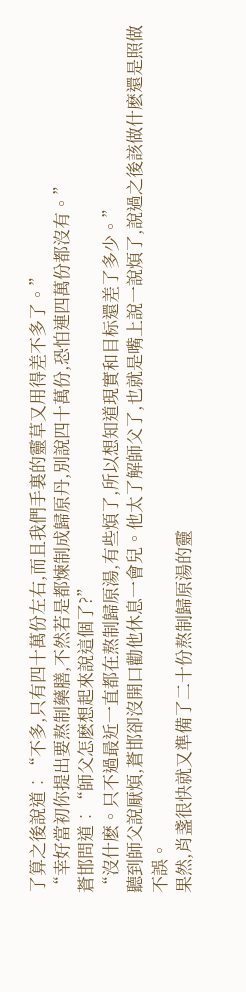了算之後說道︰“不多,只有四十萬份左右,而且我們手裏的靈草又用得差不多了。”
“幸好當初你提出要熬制藥膳,不然若是都煉制成歸原丹,別說四十萬份,恐怕連四萬份都沒有。”
蒼邯問道︰“師父怎麽想起來說這個了?”
“沒什麽。只不過最近一直都在熬制歸原湯,有些煩了,所以想知道現實和目标還差了多少。”
聽到師父說厭煩,蒼邯卻沒開口勸他休息一會兒。他太了解師父了,也就是嘴上說一說煩了,說過之後該做什麽還是照做不誤。
果然,肖盞很快就又準備了二十份熬制歸原湯的靈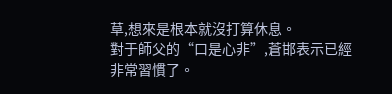草,想來是根本就沒打算休息。
對于師父的“口是心非”,蒼邯表示已經非常習慣了。